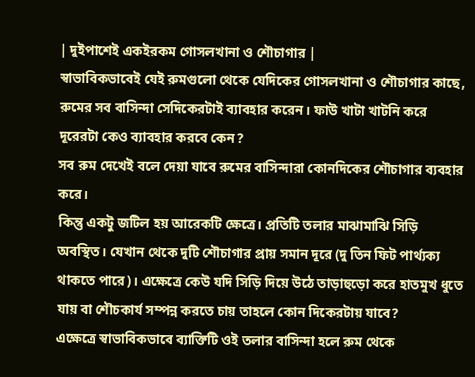| দুইপাশেই একইরকম গোসলখানা ও শৌচাগার |
স্বাভাবিকভাবেই যেই রুমগুলো থেকে যেদিকের গোসলখানা ও শৌচাগার কাছে, রুমের সব বাসিন্দা সেদিকেরটাই ব্যাবহার করেন। ফাউ খাটা খাটনি করে দূরেরটা কেও ব্যাবহার করবে কেন?
সব রুম দেখেই বলে দেয়া যাবে রুমের বাসিন্দারা কোনদিকের শৌচাগার ব্যবহার করে।
কিন্তু একটু জটিল হয় আরেকটি ক্ষেত্রে। প্রতিটি তলার মাঝামাঝি সিড়ি অবস্থিত। যেখান থেকে দুটি শৌচাগার প্রায় সমান দূরে (দু তিন ফিট পার্থ্যক্য থাকতে পারে)। এক্ষেত্রে কেউ যদি সিড়ি দিয়ে উঠে তাড়াহুড়ো করে হাতমুখ ধুতে যায় বা শৌচকার্য সম্পন্ন করতে চায় তাহলে কোন দিকেরটায় যাবে?
এক্ষেত্রে স্বাভাবিকভাবে ব্যাক্তিটি ওই তলার বাসিন্দা হলে রুম থেকে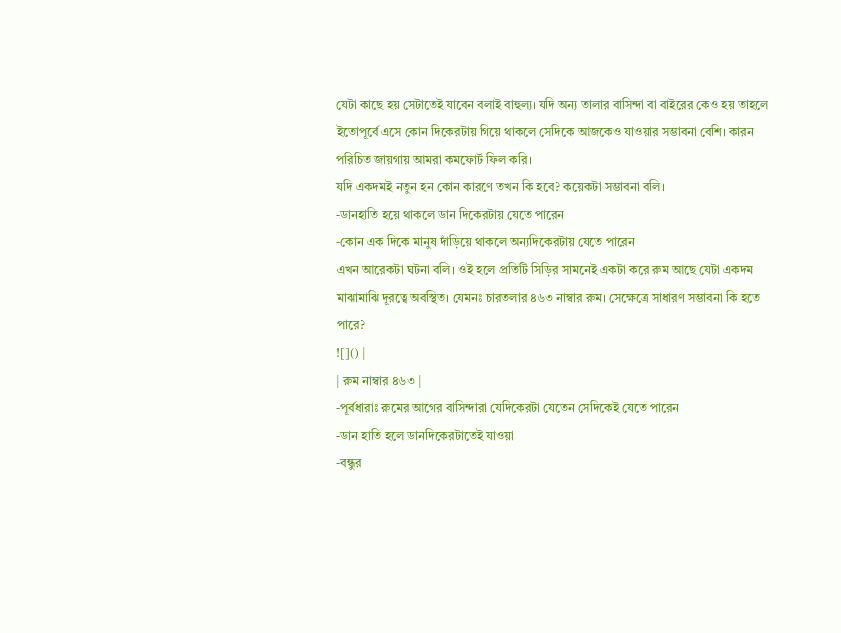যেটা কাছে হয় সেটাতেই যাবেন বলাই বাহুল্য। যদি অন্য তালার বাসিন্দা বা বাইরের কেও হয় তাহলে ইতোপূর্বে এসে কোন দিকেরটায় গিয়ে থাকলে সেদিকে আজকেও যাওয়ার সম্ভাবনা বেশি। কারন পরিচিত জায়গায় আমরা কমফোর্ট ফিল করি।
যদি একদমই নতুন হন কোন কারণে তখন কি হবে? কয়েকটা সম্ভাবনা বলি।
-ডানহাতি হয়ে থাকলে ডান দিকেরটায় যেতে পারেন
-কোন এক দিকে মানুষ দাঁড়িয়ে থাকলে অন্যদিকেরটায় যেতে পারেন
এখন আরেকটা ঘটনা বলি। ওই হলে প্রতিটি সিড়ির সামনেই একটা করে রুম আছে যেটা একদম মাঝামাঝি দূরত্বে অবস্থিত। যেমনঃ চারতলার ৪৬৩ নাম্বার রুম। সেক্ষেত্রে সাধারণ সম্ভাবনা কি হতে পারে?
![]() |
| রুম নাম্বার ৪৬৩ |
-পূর্বধারাঃ রুমের আগের বাসিন্দারা যেদিকেরটা যেতেন সেদিকেই যেতে পারেন
-ডান হাতি হলে ডানদিকেরটাতেই যাওয়া
-বন্ধুর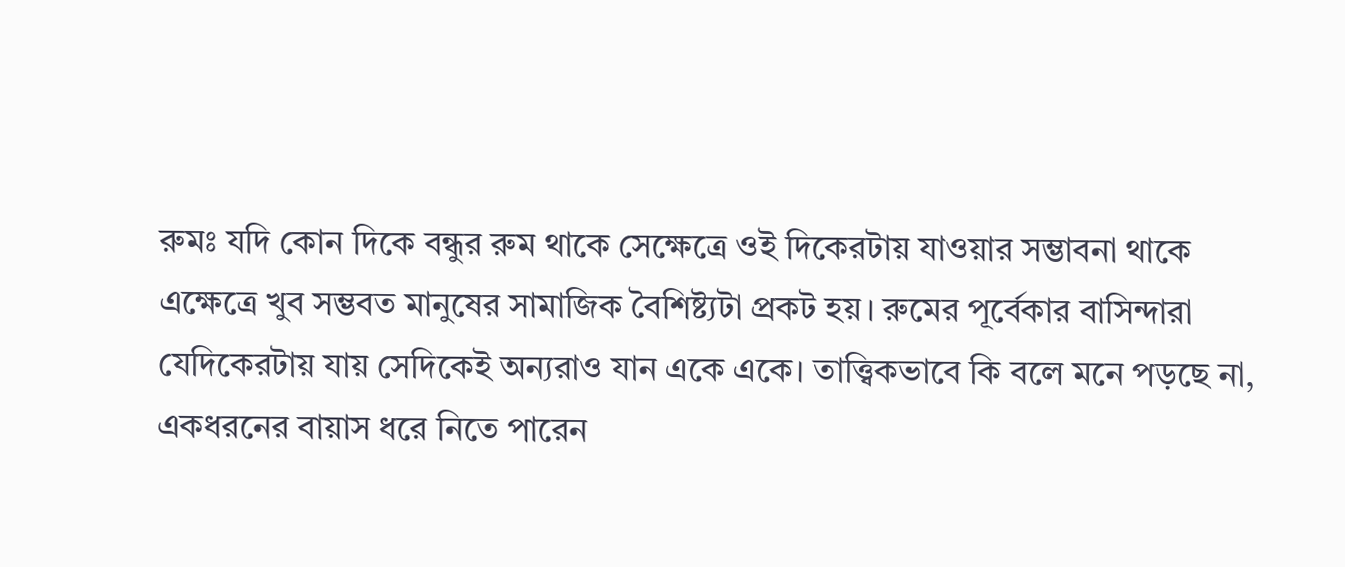রুমঃ যদি কোন দিকে বন্ধুর রুম থাকে সেক্ষেত্রে ওই দিকেরটায় যাওয়ার সম্ভাবনা থাকে
এক্ষেত্রে খুব সম্ভবত মানুষের সামাজিক বৈশিষ্ট্যটা প্রকট হয়। রুমের পূর্বেকার বাসিন্দারা যেদিকেরটায় যায় সেদিকেই অন্যরাও যান একে একে। তাত্ত্বিকভাবে কি বলে মনে পড়ছে না, একধরনের বায়াস ধরে নিতে পারেন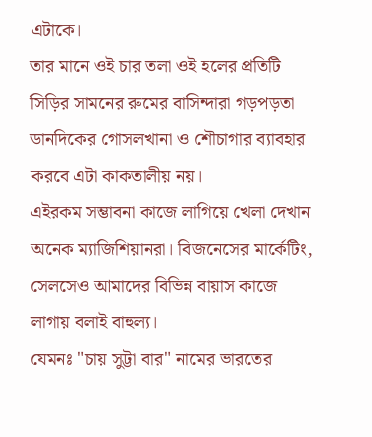এটাকে।
তার মানে ওই চার তলা ওই হলের প্রতিটি সিড়ির সামনের রুমের বাসিন্দারা গড়পড়তা ডানদিকের গোসলখানা ও শৌচাগার ব্যাবহার করবে এটা কাকতালীয় নয়।
এইরকম সম্ভাবনা কাজে লাগিয়ে খেলা দেখান অনেক ম্যাজিশিয়ানরা। বিজনেসের মার্কেটিং, সেলসেও আমাদের বিভিন্ন বায়াস কাজে লাগায় বলাই বাহুল্য।
যেমনঃ "চায় সুট্টা বার" নামের ভারতের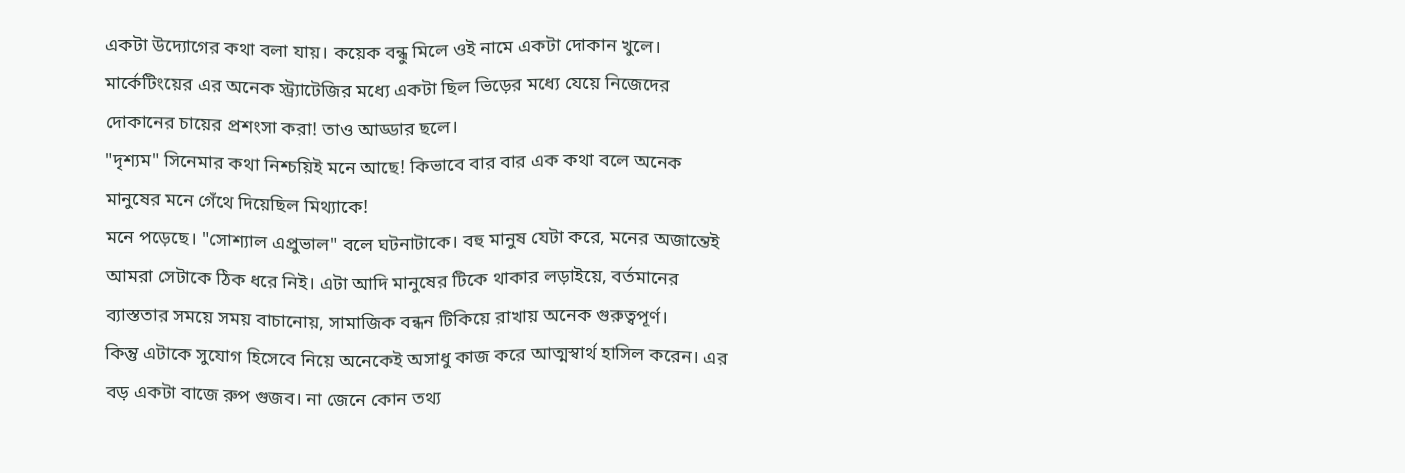একটা উদ্যোগের কথা বলা যায়। কয়েক বন্ধু মিলে ওই নামে একটা দোকান খুলে। মার্কেটিংয়ের এর অনেক স্ট্র্যাটেজির মধ্যে একটা ছিল ভিড়ের মধ্যে যেয়ে নিজেদের দোকানের চায়ের প্রশংসা করা! তাও আড্ডার ছলে।
"দৃশ্যম" সিনেমার কথা নিশ্চয়িই মনে আছে! কিভাবে বার বার এক কথা বলে অনেক মানুষের মনে গেঁথে দিয়েছিল মিথ্যাকে!
মনে পড়েছে। "সোশ্যাল এপ্রুভাল" বলে ঘটনাটাকে। বহু মানুষ যেটা করে, মনের অজান্তেই আমরা সেটাকে ঠিক ধরে নিই। এটা আদি মানুষের টিকে থাকার লড়াইয়ে, বর্তমানের ব্যাস্ততার সময়ে সময় বাচানোয়, সামাজিক বন্ধন টিকিয়ে রাখায় অনেক গুরুত্বপূর্ণ।
কিন্তু এটাকে সুযোগ হিসেবে নিয়ে অনেকেই অসাধু কাজ করে আত্মস্বার্থ হাসিল করেন। এর বড় একটা বাজে রুপ গুজব। না জেনে কোন তথ্য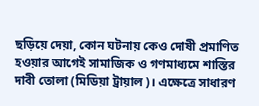ছড়িয়ে দেয়া, কোন ঘটনায় কেও দোষী প্রমাণিত হওয়ার আগেই সামাজিক ও গণমাধ্যমে শাস্তির দাবী তোলা (মিডিয়া ট্রায়াল)। এক্ষেত্রে সাধারণ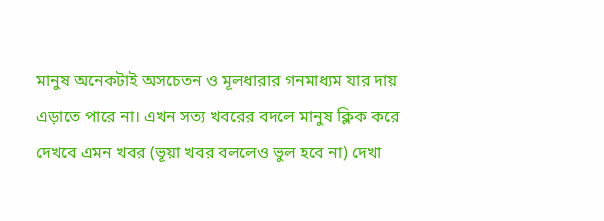মানুষ অনেকটাই অসচেতন ও মূলধারার গনমাধ্যম যার দায় এড়াতে পারে না। এখন সত্য খবরের বদলে মানুষ ক্লিক করে দেখবে এমন খবর (ভূয়া খবর বললেও ভুল হবে না) দেখা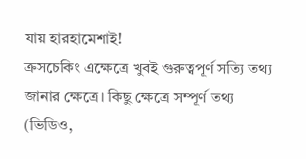যায় হারহামেশাই!
ক্রসচেকিং এক্ষেত্রে খুবই গুরুত্বপূর্ণ সত্যি তথ্য জানার ক্ষেত্রে। কিছু ক্ষেত্রে সম্পূর্ণ তথ্য (ভিডিও,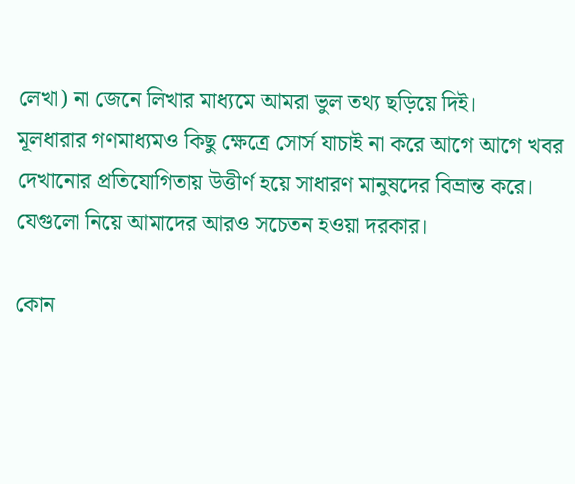লেখা) না জেনে লিখার মাধ্যমে আমরা ভুল তথ্য ছড়িয়ে দিই।
মূলধারার গণমাধ্যমও কিছু ক্ষেত্রে সোর্স যাচাই না করে আগে আগে খবর দেখানোর প্রতিযোগিতায় উত্তীর্ণ হয়ে সাধারণ মানুষদের বিভ্রান্ত করে। যেগুলো নিয়ে আমাদের আরও সচেতন হওয়া দরকার।

কোন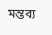মন্তব্য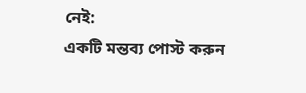নেই:
একটি মন্তব্য পোস্ট করুন